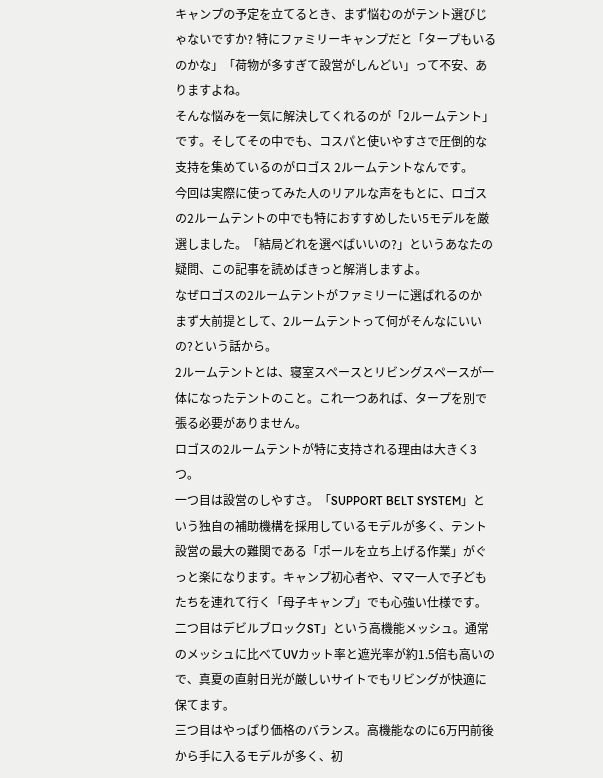キャンプの予定を立てるとき、まず悩むのがテント選びじゃないですか? 特にファミリーキャンプだと「タープもいるのかな」「荷物が多すぎて設営がしんどい」って不安、ありますよね。
そんな悩みを一気に解決してくれるのが「2ルームテント」です。そしてその中でも、コスパと使いやすさで圧倒的な支持を集めているのがロゴス 2ルームテントなんです。
今回は実際に使ってみた人のリアルな声をもとに、ロゴスの2ルームテントの中でも特におすすめしたい5モデルを厳選しました。「結局どれを選べばいいの?」というあなたの疑問、この記事を読めばきっと解消しますよ。
なぜロゴスの2ルームテントがファミリーに選ばれるのか
まず大前提として、2ルームテントって何がそんなにいいの?という話から。
2ルームテントとは、寝室スペースとリビングスペースが一体になったテントのこと。これ一つあれば、タープを別で張る必要がありません。
ロゴスの2ルームテントが特に支持される理由は大きく3つ。
一つ目は設営のしやすさ。「SUPPORT BELT SYSTEM」という独自の補助機構を採用しているモデルが多く、テント設営の最大の難関である「ポールを立ち上げる作業」がぐっと楽になります。キャンプ初心者や、ママ一人で子どもたちを連れて行く「母子キャンプ」でも心強い仕様です。
二つ目はデビルブロックST」という高機能メッシュ。通常のメッシュに比べてUVカット率と遮光率が約1.5倍も高いので、真夏の直射日光が厳しいサイトでもリビングが快適に保てます。
三つ目はやっぱり価格のバランス。高機能なのに6万円前後から手に入るモデルが多く、初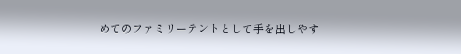めてのファミリーテントとして手を出しやす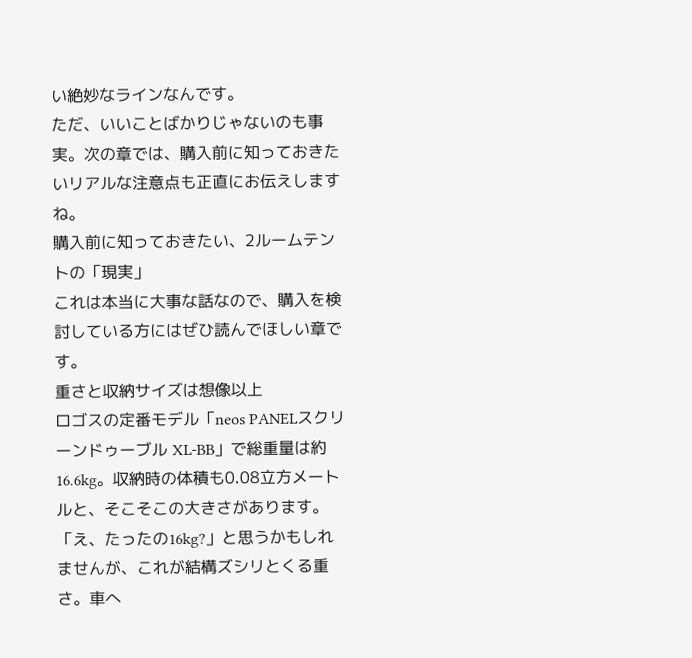い絶妙なラインなんです。
ただ、いいことばかりじゃないのも事実。次の章では、購入前に知っておきたいリアルな注意点も正直にお伝えしますね。
購入前に知っておきたい、2ルームテントの「現実」
これは本当に大事な話なので、購入を検討している方にはぜひ読んでほしい章です。
重さと収納サイズは想像以上
ロゴスの定番モデル「neos PANELスクリーンドゥーブル XL-BB」で総重量は約16.6kg。収納時の体積も0.08立方メートルと、そこそこの大きさがあります。
「え、たったの16kg?」と思うかもしれませんが、これが結構ズシリとくる重さ。車へ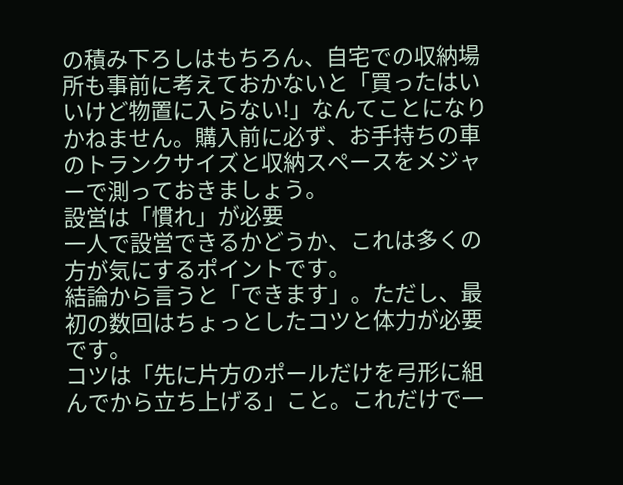の積み下ろしはもちろん、自宅での収納場所も事前に考えておかないと「買ったはいいけど物置に入らない!」なんてことになりかねません。購入前に必ず、お手持ちの車のトランクサイズと収納スペースをメジャーで測っておきましょう。
設営は「慣れ」が必要
一人で設営できるかどうか、これは多くの方が気にするポイントです。
結論から言うと「できます」。ただし、最初の数回はちょっとしたコツと体力が必要です。
コツは「先に片方のポールだけを弓形に組んでから立ち上げる」こと。これだけで一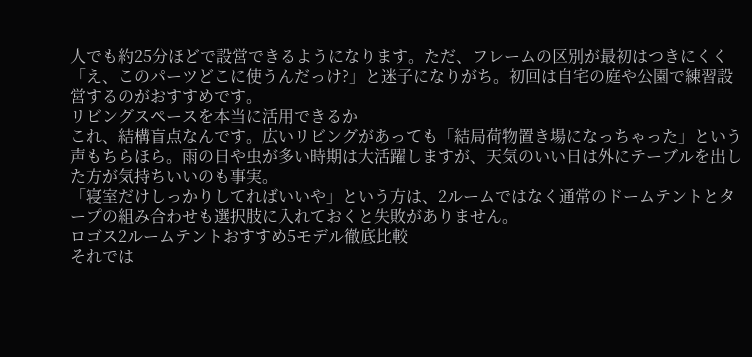人でも約25分ほどで設営できるようになります。ただ、フレームの区別が最初はつきにくく「え、このパーツどこに使うんだっけ?」と迷子になりがち。初回は自宅の庭や公園で練習設営するのがおすすめです。
リビングスペースを本当に活用できるか
これ、結構盲点なんです。広いリビングがあっても「結局荷物置き場になっちゃった」という声もちらほら。雨の日や虫が多い時期は大活躍しますが、天気のいい日は外にテーブルを出した方が気持ちいいのも事実。
「寝室だけしっかりしてればいいや」という方は、2ルームではなく通常のドームテントとタープの組み合わせも選択肢に入れておくと失敗がありません。
ロゴス2ルームテントおすすめ5モデル徹底比較
それでは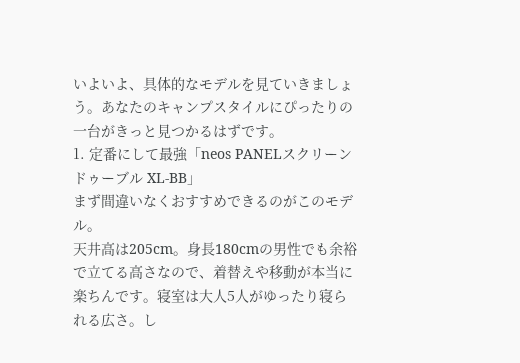いよいよ、具体的なモデルを見ていきましょう。あなたのキャンプスタイルにぴったりの一台がきっと見つかるはずです。
1. 定番にして最強「neos PANELスクリーンドゥーブル XL-BB」
まず間違いなくおすすめできるのがこのモデル。
天井高は205cm。身長180cmの男性でも余裕で立てる高さなので、着替えや移動が本当に楽ちんです。寝室は大人5人がゆったり寝られる広さ。し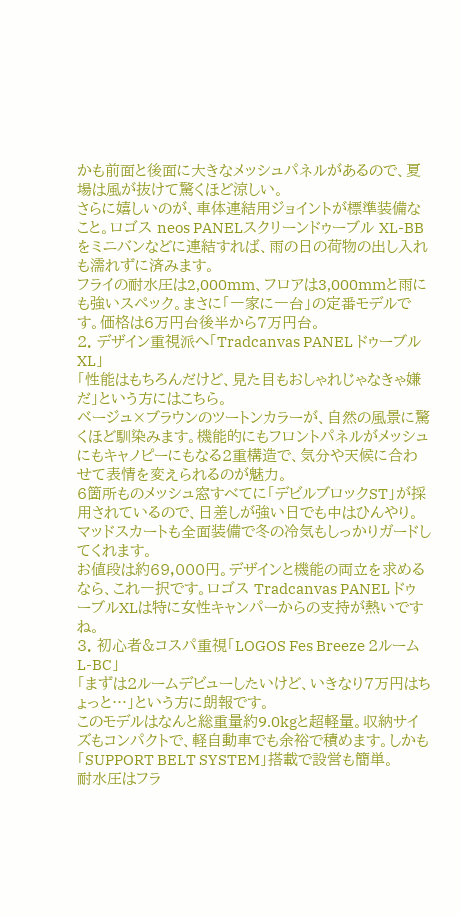かも前面と後面に大きなメッシュパネルがあるので、夏場は風が抜けて驚くほど涼しい。
さらに嬉しいのが、車体連結用ジョイントが標準装備なこと。ロゴス neos PANELスクリーンドゥーブル XL-BBをミニバンなどに連結すれば、雨の日の荷物の出し入れも濡れずに済みます。
フライの耐水圧は2,000mm、フロアは3,000mmと雨にも強いスペック。まさに「一家に一台」の定番モデルです。価格は6万円台後半から7万円台。
2. デザイン重視派へ「Tradcanvas PANEL ドゥーブルXL」
「性能はもちろんだけど、見た目もおしゃれじゃなきゃ嫌だ」という方にはこちら。
ベージュ×ブラウンのツートンカラーが、自然の風景に驚くほど馴染みます。機能的にもフロントパネルがメッシュにもキャノピーにもなる2重構造で、気分や天候に合わせて表情を変えられるのが魅力。
6箇所ものメッシュ窓すべてに「デビルブロックST」が採用されているので、日差しが強い日でも中はひんやり。マッドスカートも全面装備で冬の冷気もしっかりガードしてくれます。
お値段は約69,000円。デザインと機能の両立を求めるなら、これ一択です。ロゴス Tradcanvas PANEL ドゥーブルXLは特に女性キャンパーからの支持が熱いですね。
3. 初心者&コスパ重視「LOGOS Fes Breeze 2ルーム L-BC」
「まずは2ルームデビューしたいけど、いきなり7万円はちょっと…」という方に朗報です。
このモデルはなんと総重量約9.0kgと超軽量。収納サイズもコンパクトで、軽自動車でも余裕で積めます。しかも「SUPPORT BELT SYSTEM」搭載で設営も簡単。
耐水圧はフラ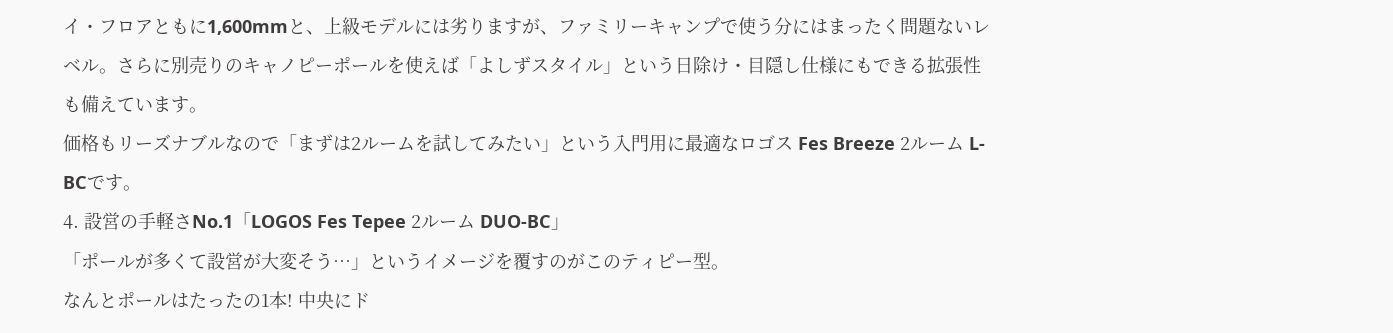イ・フロアともに1,600mmと、上級モデルには劣りますが、ファミリーキャンプで使う分にはまったく問題ないレベル。さらに別売りのキャノピーポールを使えば「よしずスタイル」という日除け・目隠し仕様にもできる拡張性も備えています。
価格もリーズナブルなので「まずは2ルームを試してみたい」という入門用に最適なロゴス Fes Breeze 2ルーム L-BCです。
4. 設営の手軽さNo.1「LOGOS Fes Tepee 2ルーム DUO-BC」
「ポールが多くて設営が大変そう…」というイメージを覆すのがこのティピー型。
なんとポールはたったの1本! 中央にド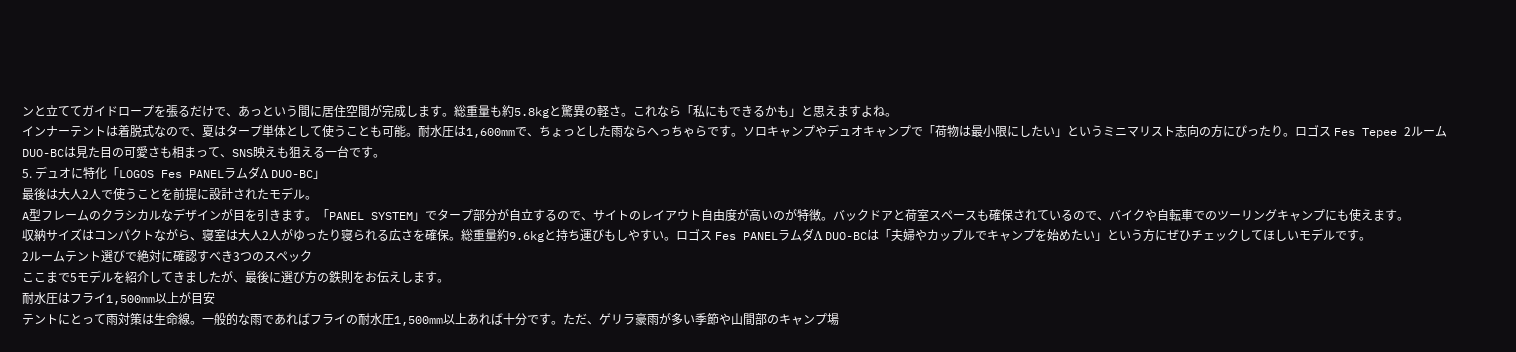ンと立ててガイドロープを張るだけで、あっという間に居住空間が完成します。総重量も約5.8kgと驚異の軽さ。これなら「私にもできるかも」と思えますよね。
インナーテントは着脱式なので、夏はタープ単体として使うことも可能。耐水圧は1,600mmで、ちょっとした雨ならへっちゃらです。ソロキャンプやデュオキャンプで「荷物は最小限にしたい」というミニマリスト志向の方にぴったり。ロゴス Fes Tepee 2ルーム DUO-BCは見た目の可愛さも相まって、SNS映えも狙える一台です。
5. デュオに特化「LOGOS Fes PANELラムダΛ DUO-BC」
最後は大人2人で使うことを前提に設計されたモデル。
A型フレームのクラシカルなデザインが目を引きます。「PANEL SYSTEM」でタープ部分が自立するので、サイトのレイアウト自由度が高いのが特徴。バックドアと荷室スペースも確保されているので、バイクや自転車でのツーリングキャンプにも使えます。
収納サイズはコンパクトながら、寝室は大人2人がゆったり寝られる広さを確保。総重量約9.6kgと持ち運びもしやすい。ロゴス Fes PANELラムダΛ DUO-BCは「夫婦やカップルでキャンプを始めたい」という方にぜひチェックしてほしいモデルです。
2ルームテント選びで絶対に確認すべき3つのスペック
ここまで5モデルを紹介してきましたが、最後に選び方の鉄則をお伝えします。
耐水圧はフライ1,500mm以上が目安
テントにとって雨対策は生命線。一般的な雨であればフライの耐水圧1,500mm以上あれば十分です。ただ、ゲリラ豪雨が多い季節や山間部のキャンプ場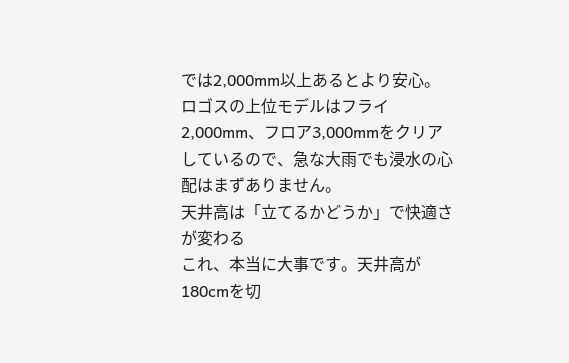では2,000mm以上あるとより安心。ロゴスの上位モデルはフライ2,000mm、フロア3,000mmをクリアしているので、急な大雨でも浸水の心配はまずありません。
天井高は「立てるかどうか」で快適さが変わる
これ、本当に大事です。天井高が180cmを切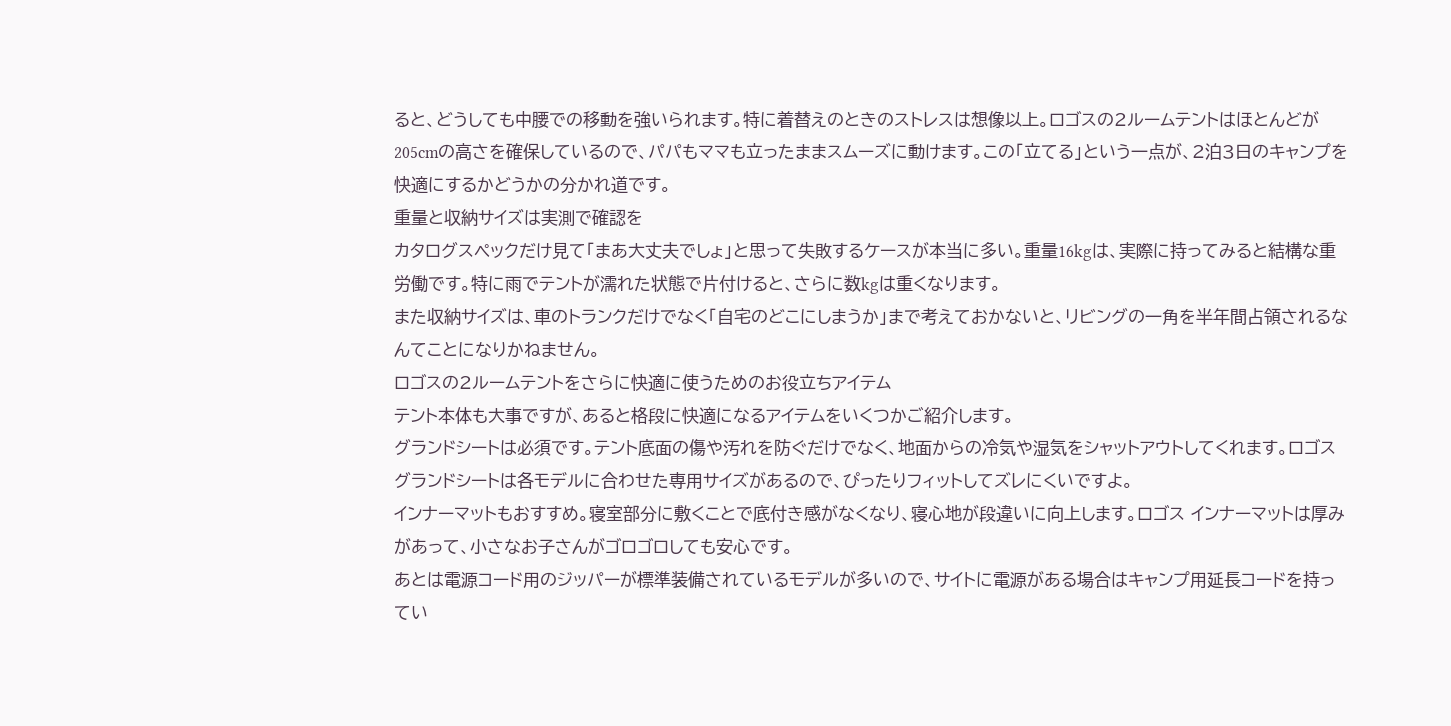ると、どうしても中腰での移動を強いられます。特に着替えのときのストレスは想像以上。ロゴスの2ルームテントはほとんどが205cmの高さを確保しているので、パパもママも立ったままスムーズに動けます。この「立てる」という一点が、2泊3日のキャンプを快適にするかどうかの分かれ道です。
重量と収納サイズは実測で確認を
カタログスペックだけ見て「まあ大丈夫でしょ」と思って失敗するケースが本当に多い。重量16kgは、実際に持ってみると結構な重労働です。特に雨でテントが濡れた状態で片付けると、さらに数kgは重くなります。
また収納サイズは、車のトランクだけでなく「自宅のどこにしまうか」まで考えておかないと、リビングの一角を半年間占領されるなんてことになりかねません。
ロゴスの2ルームテントをさらに快適に使うためのお役立ちアイテム
テント本体も大事ですが、あると格段に快適になるアイテムをいくつかご紹介します。
グランドシートは必須です。テント底面の傷や汚れを防ぐだけでなく、地面からの冷気や湿気をシャットアウトしてくれます。ロゴス グランドシートは各モデルに合わせた専用サイズがあるので、ぴったりフィットしてズレにくいですよ。
インナーマットもおすすめ。寝室部分に敷くことで底付き感がなくなり、寝心地が段違いに向上します。ロゴス インナーマットは厚みがあって、小さなお子さんがゴロゴロしても安心です。
あとは電源コード用のジッパーが標準装備されているモデルが多いので、サイトに電源がある場合はキャンプ用延長コードを持ってい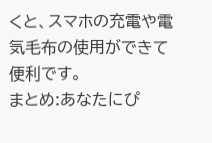くと、スマホの充電や電気毛布の使用ができて便利です。
まとめ:あなたにぴ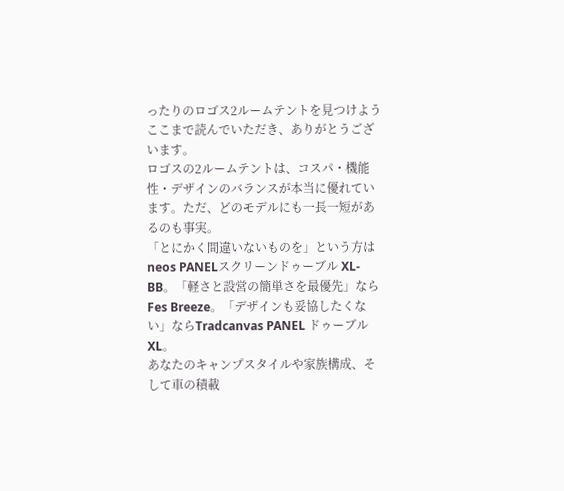ったりのロゴス2ルームテントを見つけよう
ここまで読んでいただき、ありがとうございます。
ロゴスの2ルームテントは、コスパ・機能性・デザインのバランスが本当に優れています。ただ、どのモデルにも一長一短があるのも事実。
「とにかく間違いないものを」という方はneos PANELスクリーンドゥーブル XL-BB。「軽さと設営の簡単さを最優先」ならFes Breeze。「デザインも妥協したくない」ならTradcanvas PANEL ドゥーブルXL。
あなたのキャンプスタイルや家族構成、そして車の積載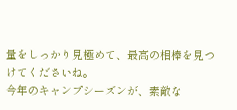量をしっかり見極めて、最高の相棒を見つけてくださいね。
今年のキャンプシーズンが、素敵な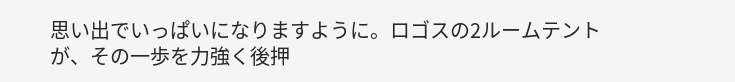思い出でいっぱいになりますように。ロゴスの2ルームテントが、その一歩を力強く後押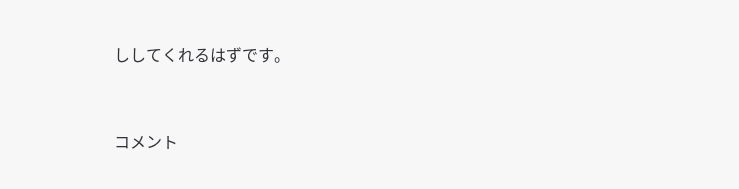ししてくれるはずです。


コメント